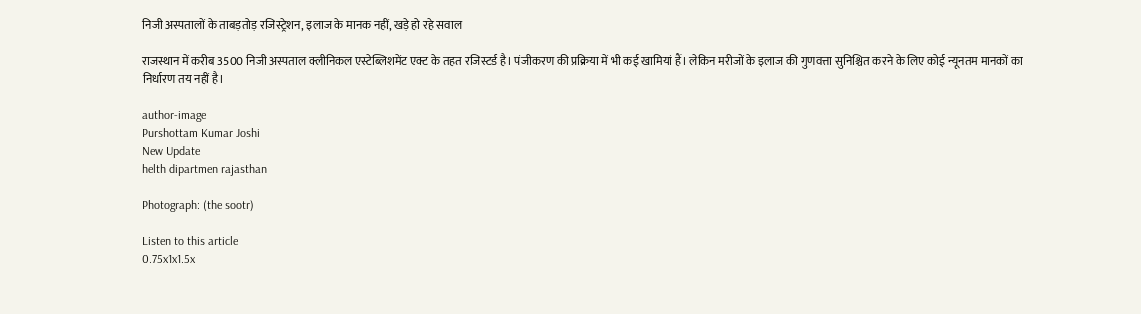निजी अस्पतालों के ताबड़तोड़ रजिस्ट्रेशन, इलाज के मानक नहीं, खड़े हो रहे सवाल

राजस्थान में करीब 3500 निजी अस्पताल क्लीनिकल एस्टेब्लिशमेंट एक्ट के तहत रजिस्टर्ड है। पंजीकरण की प्रक्रिया में भी कई खामियां हैं। लेकिन मरीजों के इलाज की गुणवत्ता सुनिश्चित करने के लिए कोई न्यूनतम मानकों का निर्धारण तय नहीं है।

author-image
Purshottam Kumar Joshi
New Update
helth dipartmen rajasthan

Photograph: (the sootr)

Listen to this article
0.75x1x1.5x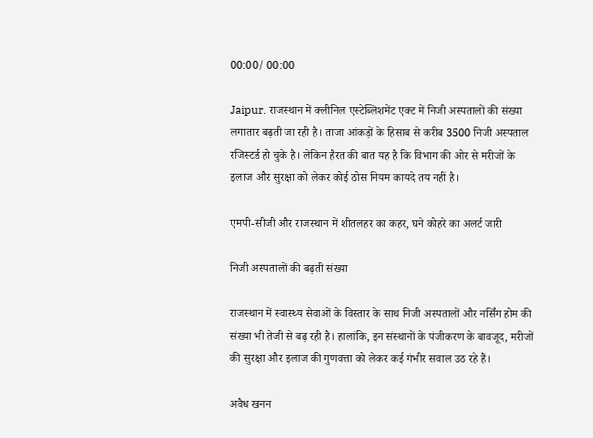00:00/ 00:00

Jaipur. राजस्थान में क्लीनिल एस्टेब्लिशमेंट एक्ट में निजी अस्पतालों की संख्या लगातार बढ़ती जा रही है। ताजा आंकड़ों के हिसाब से करीब 3500 निजी अस्पताल रजिस्टर्ड हो चुके है। लेकिन हैरत की बात यह है कि विभाग की ओर से मरीजों के इलाज और सुरक्षा को लेकर कोई ठोस नियम कायदे तय नहीं है।

एमपी-सीजी और राजस्थान में शीतलहर का कहर, घने कोहरे का अलर्ट जारी

निजी अस्पतालों की बढ़ती संख्या

राजस्थान में स्वास्थ्य सेवाओं के विस्तार के साथ निजी अस्पतालों और नर्सिंग होम की संख्या भी तेजी से बढ़ रही है। हालांकि, इन संस्थानों के पंजीकरण के बावजूद, मरीजों की सुरक्षा और इलाज की गुणवत्ता को लेकर कई गंभीर सवाल उठ रहे हैं।

अवैध खनन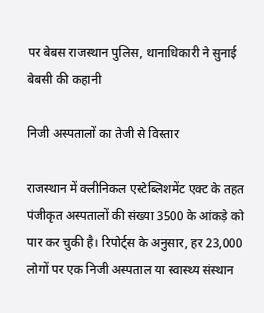पर बेबस राजस्थान पुलिस, थानाधिकारी ने सुनाई बेबसी की कहानी

निजी अस्पतालों का तेजी से विस्तार

राजस्थान में क्लीनिकल एस्टेब्लिशमेंट एक्ट के तहत पंजीकृत अस्पतालों की संख्या 3500 के आंकड़े को पार कर चुकी है। रिपोर्ट्स के अनुसार, हर 23,000 लोगों पर एक निजी अस्पताल या स्वास्थ्य संस्थान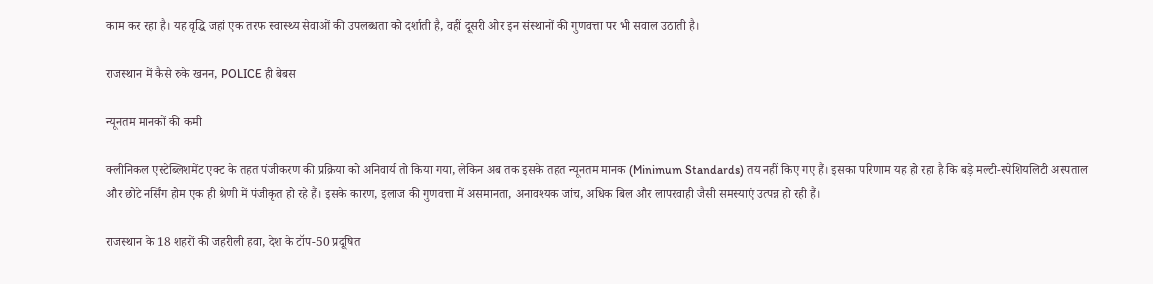काम कर रहा है। यह वृद्धि जहां एक तरफ स्वास्थ्य सेवाओं की उपलब्धता को दर्शाती है, वहीं दूसरी ओर इन संस्थानों की गुणवत्ता पर भी सवाल उठाती है।

राजस्थान में कैसे रुके खनन, POLICE ही बेबस

न्यूनतम मानकों की कमी

क्लीनिकल एस्टेब्लिशमेंट एक्ट के तहत पंजीकरण की प्रक्रिया को अनिवार्य तो किया गया, लेकिन अब तक इसके तहत न्यूनतम मानक (Minimum Standards) तय नहीं किए गए हैं। इसका परिणाम यह हो रहा है कि बड़े मल्टी-स्पेशियलिटी अस्पताल और छोटे नर्सिंग होम एक ही श्रेणी में पंजीकृत हो रहे हैं। इसके कारण, इलाज की गुणवत्ता में असमानता, अनावश्यक जांच, अधिक बिल और लापरवाही जैसी समस्याएं उत्पन्न हो रही हैं।

राजस्थान के 18 शहरों की जहरीली हवा, देश के टॉप-50 प्रदूषित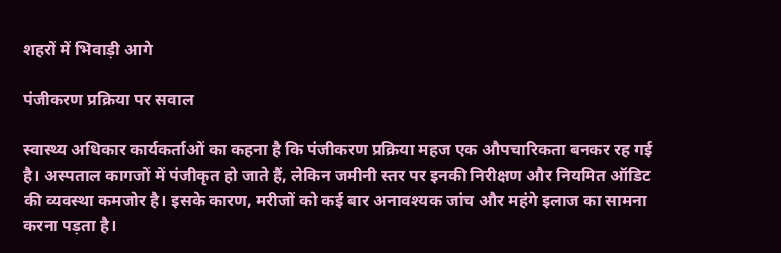शहरों में भिवाड़ी आगे

पंजीकरण प्रक्रिया पर सवाल

स्वास्थ्य अधिकार कार्यकर्ताओं का कहना है कि पंजीकरण प्रक्रिया महज एक औपचारिकता बनकर रह गई है। अस्पताल कागजों में पंजीकृत हो जाते हैं, लेकिन जमीनी स्तर पर इनकी निरीक्षण और नियमित ऑडिट की व्यवस्था कमजोर है। इसके कारण, मरीजों को कई बार अनावश्यक जांच और महंगे इलाज का सामना करना पड़ता है।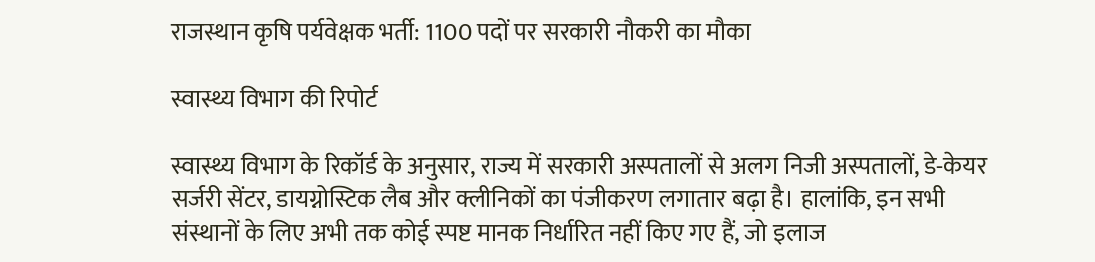राजस्थान कृषि पर्यवेक्षक भर्ती: 1100 पदों पर सरकारी नौकरी का मौका

स्वास्थ्य विभाग की रिपोर्ट

स्वास्थ्य विभाग के रिकॉर्ड के अनुसार, राज्य में सरकारी अस्पतालों से अलग निजी अस्पतालों, डे-केयर सर्जरी सेंटर, डायग्नोस्टिक लैब और क्लीनिकों का पंजीकरण लगातार बढ़ा है। हालांकि, इन सभी संस्थानों के लिए अभी तक कोई स्पष्ट मानक निर्धारित नहीं किए गए हैं, जो इलाज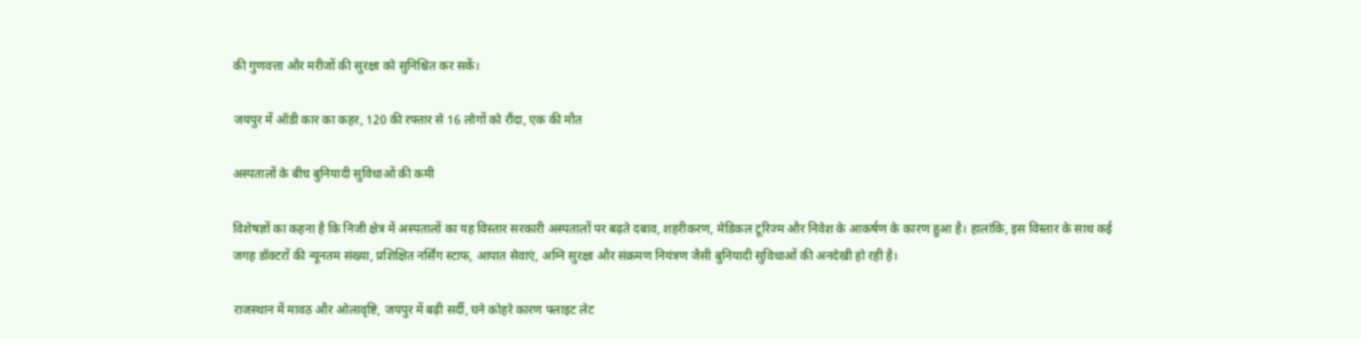की गुणवत्ता और मरीजों की सुरक्षा को सुनिश्चित कर सकें।

जयपुर में ऑडी कार का कहर, 120 की रफ्तार से 16 लोगों को रौंदा, एक की मौत

अस्पतालों के बीच बुनियादी सुविधाओं की कमी

विशेषज्ञों का कहना है कि निजी क्षेत्र में अस्पतालों का यह विस्तार सरकारी अस्पतालों पर बढ़ते दबाव, शहरीकरण, मेडिकल टूरिज्म और निवेश के आकर्षण के कारण हुआ है। हालांकि, इस विस्तार के साथ कई जगह डॉक्टरों की न्यूनतम संख्या, प्रशिक्षित नर्सिंग स्टाफ, आपात सेवाएं, अग्नि सुरक्षा और संक्रमण नियंत्रण जैसी बुनियादी सुविधाओं की अनदेखी हो रही है।

राजस्थान में मावठ और ओलावृष्टि, जयपुर में बढ़ी सर्दी, घने कोहरे कारण फ्लाइट लेट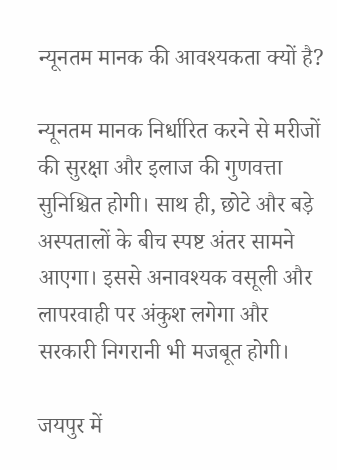न्यूनतम मानक की आवश्यकता क्यों है?

न्यूनतम मानक निर्धारित करने से मरीजों की सुरक्षा और इलाज की गुणवत्ता सुनिश्चित होगी। साथ ही, छोटे और बड़े अस्पतालों के बीच स्पष्ट अंतर सामने आएगा। इससे अनावश्यक वसूली और लापरवाही पर अंकुश लगेगा और सरकारी निगरानी भी मजबूत होगी।

जयपुर में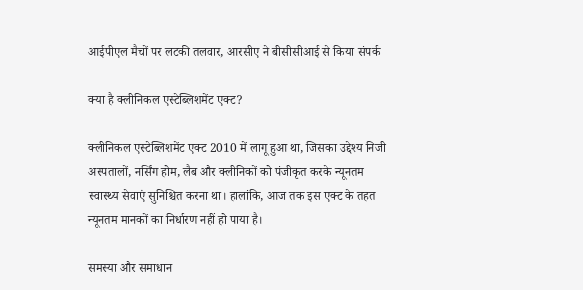आईपीएल मैचों पर लटकी तलवार, आरसीए ने बीसीसीआई से किया संपर्क

क्या है क्लीनिकल एस्टेब्लिशमेंट एक्ट?

क्लीनिकल एस्टेब्लिशमेंट एक्ट 2010 में लागू हुआ था, जिसका उद्देश्य निजी अस्पतालों, नर्सिंग होम, लैब और क्लीनिकों को पंजीकृत करके न्यूनतम स्वास्थ्य सेवाएं सुनिश्चित करना था। हालांकि, आज तक इस एक्ट के तहत न्यूनतम मानकों का निर्धारण नहीं हो पाया है।

समस्या और समाधान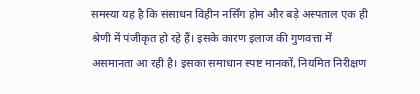समस्या यह है कि संसाधन विहीन नर्सिंग होम और बड़े अस्पताल एक ही श्रेणी में पंजीकृत हो रहे हैं। इसके कारण इलाज की गुणवत्ता में असमानता आ रही है। इसका समाधान स्पष्ट मानकों, नियमित निरीक्षण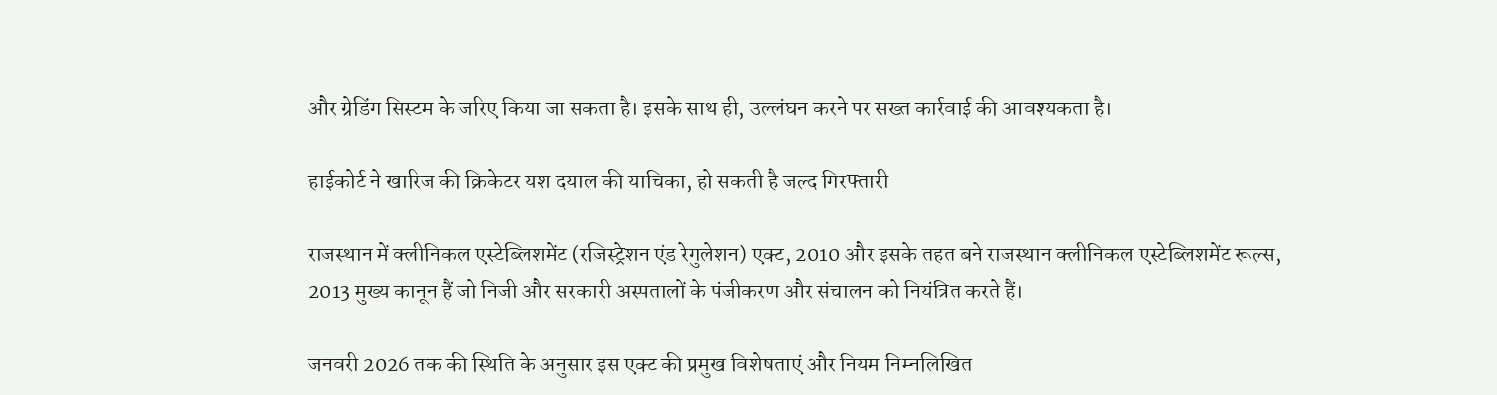और ग्रेडिंग सिस्टम के जरिए किया जा सकता है। इसके साथ ही, उल्लंघन करने पर सख्त कार्रवाई की आवश्यकता है।

हाईकोर्ट ने खारिज की क्रिकेटर यश दयाल की याचिका, हो सकती है जल्द गिरफ्तारी

राजस्थान में क्लीनिकल एस्टेब्लिशमेंट (रजिस्ट्रेशन एंड रेगुलेशन) एक्ट, 2010 और इसके तहत बने राजस्थान क्लीनिकल एस्टेब्लिशमेंट रूल्स, 2013 मुख्य कानून हैं जो निजी और सरकारी अस्पतालों के पंजीकरण और संचालन को नियंत्रित करते हैं।

जनवरी 2026 तक की स्थिति के अनुसार इस एक्ट की प्रमुख विशेषताएं और नियम निम्नलिखित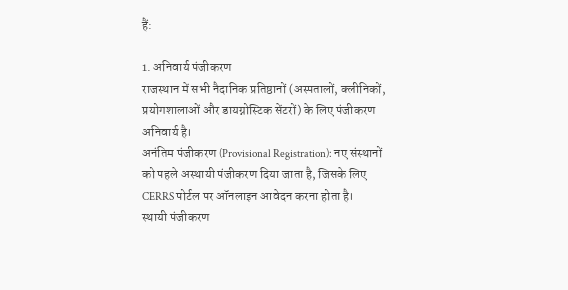हैं:

1. अनिवार्य पंजीकरण
राजस्थान में सभी नैदानिक प्रतिष्ठानों (अस्पतालों, क्लीनिकों, प्रयोगशालाओं और डायग्नोस्टिक सेंटरों) के लिए पंजीकरण अनिवार्य है।
अनंतिम पंजीकरण (Provisional Registration): नए संस्थानों को पहले अस्थायी पंजीकरण दिया जाता है, जिसके लिए CERRS पोर्टल पर ऑनलाइन आवेदन करना होता है।
स्थायी पंजीकरण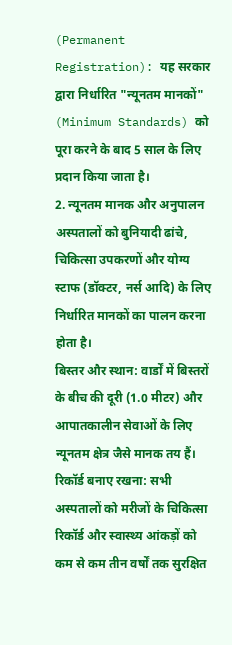(Permanent Registration): यह सरकार द्वारा निर्धारित "न्यूनतम मानकों" (Minimum Standards) को पूरा करने के बाद 5 साल के लिए प्रदान किया जाता है।
2. न्यूनतम मानक और अनुपालन
अस्पतालों को बुनियादी ढांचे, चिकित्सा उपकरणों और योग्य स्टाफ (डॉक्टर, नर्स आदि) के लिए निर्धारित मानकों का पालन करना होता है।
बिस्तर और स्थान: वार्डों में बिस्तरों के बीच की दूरी (1.0 मीटर) और आपातकालीन सेवाओं के लिए न्यूनतम क्षेत्र जैसे मानक तय हैं।
रिकॉर्ड बनाए रखना: सभी अस्पतालों को मरीजों के चिकित्सा रिकॉर्ड और स्वास्थ्य आंकड़ों को कम से कम तीन वर्षों तक सुरक्षित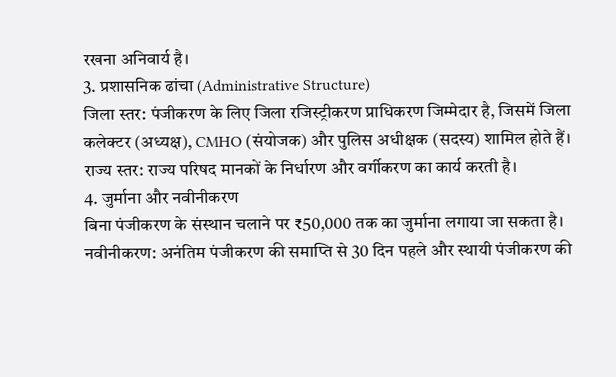रखना अनिवार्य है।
3. प्रशासनिक ढांचा (Administrative Structure)
जिला स्तर: पंजीकरण के लिए जिला रजिस्ट्रीकरण प्राधिकरण जिम्मेदार है, जिसमें जिला कलेक्टर (अध्यक्ष), CMHO (संयोजक) और पुलिस अधीक्षक (सदस्य) शामिल होते हैं।
राज्य स्तर: राज्य परिषद मानकों के निर्धारण और वर्गीकरण का कार्य करती है।
4. जुर्माना और नवीनीकरण
बिना पंजीकरण के संस्थान चलाने पर ₹50,000 तक का जुर्माना लगाया जा सकता है।
नवीनीकरण: अनंतिम पंजीकरण की समाप्ति से 30 दिन पहले और स्थायी पंजीकरण की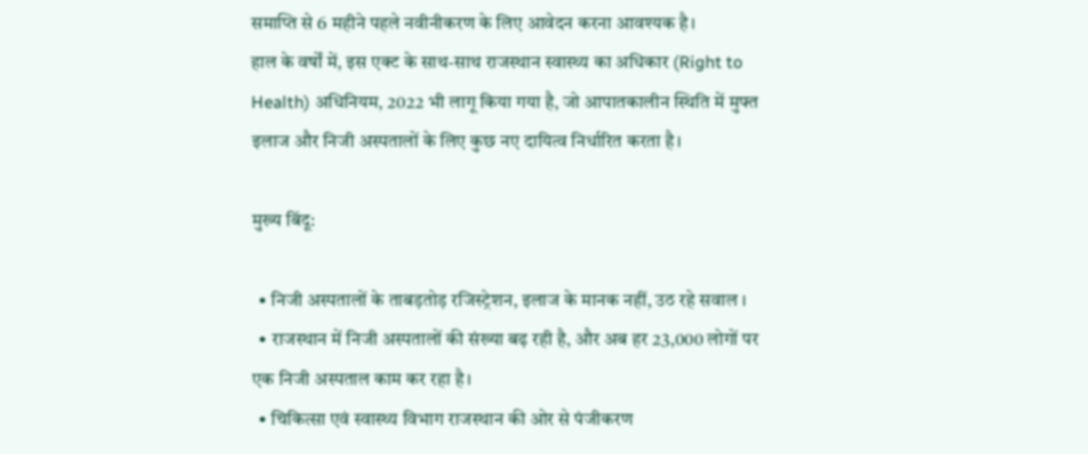समाप्ति से 6 महीने पहले नवीनीकरण के लिए आवेदन करना आवश्यक है।
हाल के वर्षों में, इस एक्ट के साथ-साथ राजस्थान स्वास्थ्य का अधिकार (Right to Health) अधिनियम, 2022 भी लागू किया गया है, जो आपातकालीन स्थिति में मुफ्त इलाज और निजी अस्पतालों के लिए कुछ नए दायित्व निर्धारित करता है।

मुख्य बिंदू:

  • निजी अस्पतालों के ताबड़तोड़ रजिस्ट्रेशन, इलाज के मानक नहीं, उठ रहे सवाल ।
  • राजस्थान में निजी अस्पतालों की संख्या बढ़ रही है, और अब हर 23,000 लोगों पर एक निजी अस्पताल काम कर रहा है।
  • चिकित्सा एवं स्वास्थ्य विभाग राजस्थान की ओर से पंजीकरण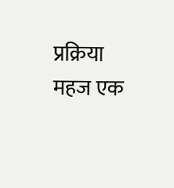प्रक्रिया महज एक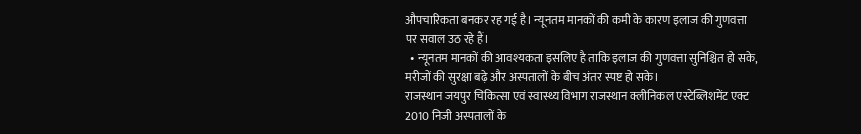औपचारिकता बनकर रह गई है। न्यूनतम मानकों की कमी के कारण इलाज की गुणवत्ता पर सवाल उठ रहे हैं।
  • न्यूनतम मानकों की आवश्यकता इसलिए है ताकि इलाज की गुणवत्ता सुनिश्चित हो सके, मरीजों की सुरक्षा बढ़े और अस्पतालों के बीच अंतर स्पष्ट हो सके।
राजस्थान जयपुर चिकित्सा एवं स्वास्थ्य विभाग राजस्थान क्लीनिकल एस्टेब्लिशमेंट एक्ट 2010 निजी अस्पतालों के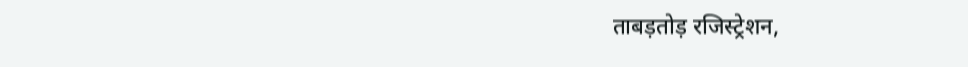ताबड़तोड़ रजिस्ट्रेशन,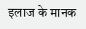इलाज के मानक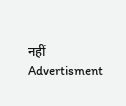नहीं
Advertisment